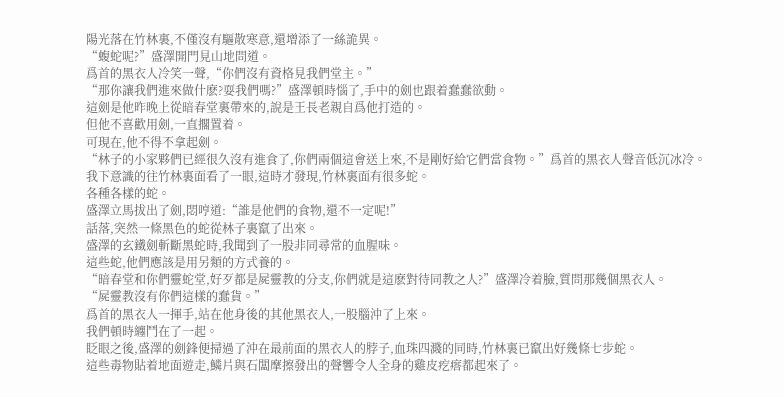陽光落在竹林裏,不僅沒有驅散寒意,還增添了一絲詭異。
“蝮蛇呢?”盛澤開門見山地問道。
爲首的黑衣人冷笑一聲,“你們沒有資格見我們堂主。”
“那你讓我們進來做什麽?耍我們嗎?”盛澤頓時惱了,手中的劍也跟着蠢蠢欲動。
這劍是他昨晚上從暗春堂裏帶來的,說是王長老親自爲他打造的。
但他不喜歡用劍,一直擱置着。
可現在,他不得不拿起劍。
“林子的小家夥們已經很久沒有進食了,你們兩個這會送上來,不是剛好給它們當食物。”爲首的黑衣人聲音低沉冰冷。
我下意識的往竹林裏面看了一眼,這時才發現,竹林裏面有很多蛇。
各種各樣的蛇。
盛澤立馬拔出了劍,悶哼道:“誰是他們的食物,還不一定呢!”
話落,突然一條黑色的蛇從林子裏竄了出來。
盛澤的玄鐵劍斬斷黑蛇時,我聞到了一股非同尋常的血腥味。
這些蛇,他們應該是用另類的方式養的。
“暗春堂和你們靈蛇堂,好歹都是屍靈教的分支,你們就是這麽對待同教之人?”盛澤冷着臉,質問那幾個黑衣人。
“屍靈教沒有你們這樣的蠢貨。”
爲首的黑衣人一揮手,站在他身後的其他黑衣人,一股腦沖了上來。
我們頓時纏鬥在了一起。
眨眼之後,盛澤的劍鋒便掃過了沖在最前面的黑衣人的脖子,血珠四濺的同時,竹林裏已竄出好幾條七步蛇。
這些毒物貼着地面遊走,鱗片與石闆摩擦發出的聲響令人全身的雞皮疙瘩都起來了。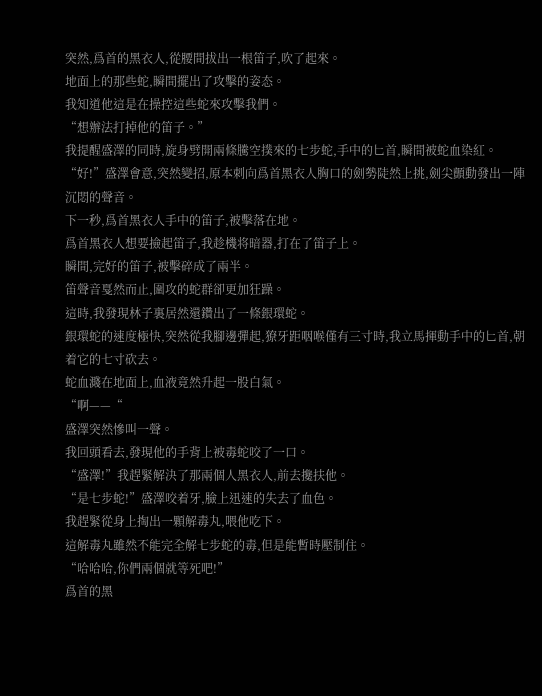突然,爲首的黑衣人,從腰間拔出一根笛子,吹了起來。
地面上的那些蛇,瞬間擺出了攻擊的姿态。
我知道他這是在操控這些蛇來攻擊我們。
“想辦法打掉他的笛子。”
我提醒盛澤的同時,旋身劈開兩條騰空撲來的七步蛇,手中的匕首,瞬間被蛇血染紅。
“好!”盛澤會意,突然變招,原本刺向爲首黑衣人胸口的劍勢陡然上挑,劍尖顫動發出一陣沉悶的聲音。
下一秒,爲首黑衣人手中的笛子,被擊落在地。
爲首黑衣人想要撿起笛子,我趁機将暗器,打在了笛子上。
瞬間,完好的笛子,被擊碎成了兩半。
笛聲音戛然而止,圍攻的蛇群卻更加狂躁。
這時,我發現林子裏居然還鑽出了一條銀環蛇。
銀環蛇的速度極快,突然從我腳邊彈起,獠牙距咽喉僅有三寸時,我立馬揮動手中的匕首,朝着它的七寸砍去。
蛇血濺在地面上,血液竟然升起一股白氣。
“啊——“
盛澤突然慘叫一聲。
我回頭看去,發現他的手背上被毒蛇咬了一口。
“盛澤!”我趕緊解決了那兩個人黑衣人,前去攙扶他。
“是七步蛇!”盛澤咬着牙,臉上迅速的失去了血色。
我趕緊從身上掏出一顆解毒丸,喂他吃下。
這解毒丸雖然不能完全解七步蛇的毒,但是能暫時壓制住。
“哈哈哈,你們兩個就等死吧!”
爲首的黑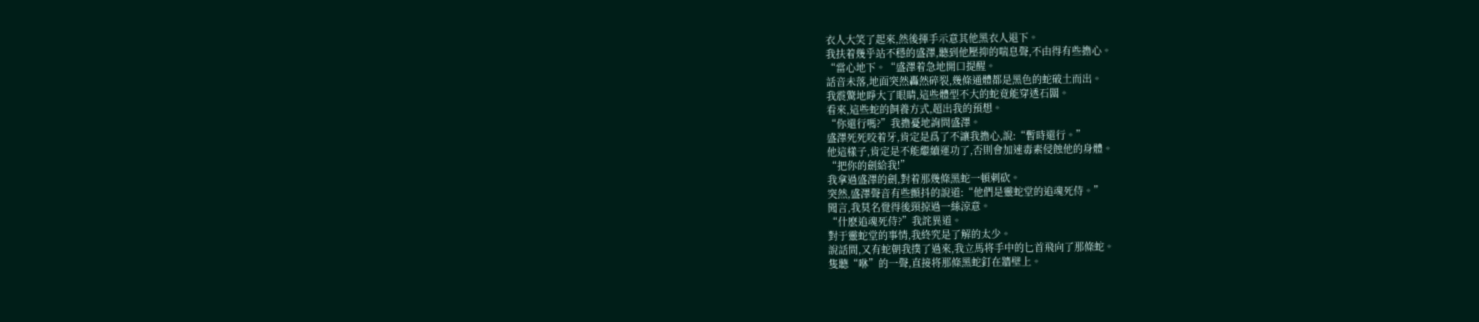衣人大笑了起來,然後揮手示意其他黑衣人退下。
我扶着幾乎站不穩的盛澤,聽到他壓抑的喘息聲,不由得有些擔心。
“當心地下。“盛澤着急地開口提醒。
話音未落,地面突然轟然碎裂,幾條通體都是黑色的蛇破土而出。
我震驚地睜大了眼睛,這些體型不大的蛇竟能穿透石闆。
看來,這些蛇的飼養方式,超出我的預想。
“你還行嗎?”我擔憂地詢問盛澤。
盛澤死死咬着牙,肯定是爲了不讓我擔心,說:“暫時還行。”
他這樣子,肯定是不能繼續運功了,否則會加速毒素侵蝕他的身體。
“把你的劍給我!”
我拿過盛澤的劍,對着那幾條黑蛇一頓刺砍。
突然,盛澤聲音有些顫抖的說道:“他們是靈蛇堂的追魂死侍。”
聞言,我莫名覺得後頸掠過一絲涼意。
“什麽追魂死侍?”我詫異道。
對于靈蛇堂的事情,我終究是了解的太少。
說話間,又有蛇朝我撲了過來,我立馬将手中的匕首飛向了那條蛇。
隻聽“咻”的一聲,直接将那條黑蛇釘在牆壁上。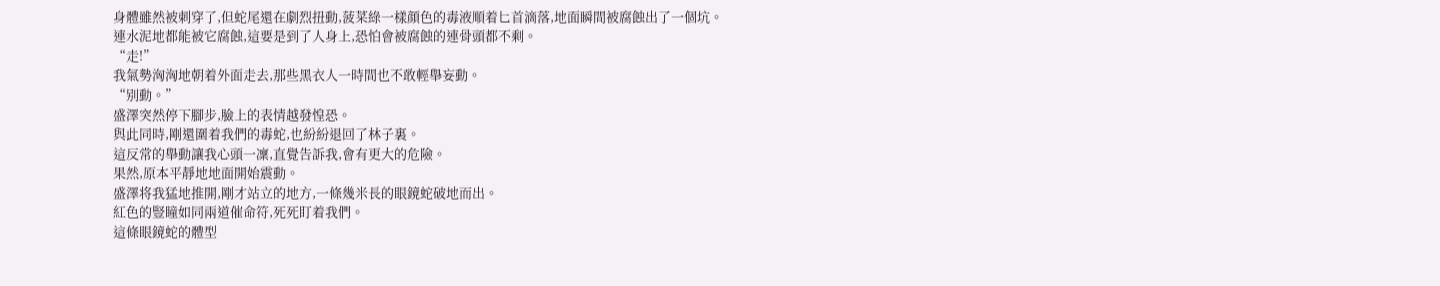身體雖然被刺穿了,但蛇尾還在劇烈扭動,菠菜綠一樣顔色的毒液順着匕首滴落,地面瞬間被腐蝕出了一個坑。
連水泥地都能被它腐蝕,這要是到了人身上,恐怕會被腐蝕的連骨頭都不剩。
“走!”
我氣勢洶洶地朝着外面走去,那些黑衣人一時間也不敢輕舉妄動。
“别動。”
盛澤突然停下腳步,臉上的表情越發惶恐。
與此同時,剛還圍着我們的毒蛇,也紛紛退回了林子裏。
這反常的舉動讓我心頭一凜,直覺告訴我,會有更大的危險。
果然,原本平靜地地面開始震動。
盛澤将我猛地推開,剛才站立的地方,一條幾米長的眼鏡蛇破地而出。
紅色的豎瞳如同兩道催命符,死死盯着我們。
這條眼鏡蛇的體型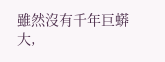雖然沒有千年巨蟒大,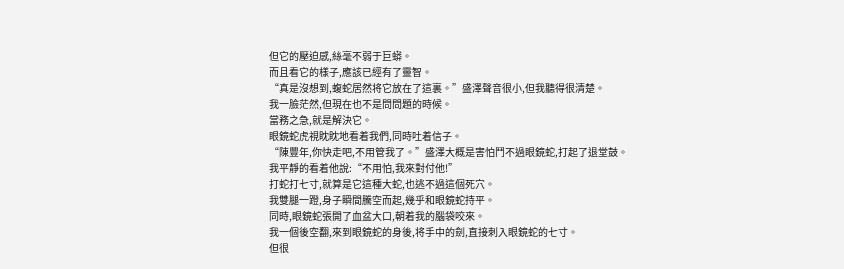但它的壓迫感,絲毫不弱于巨蟒。
而且看它的樣子,應該已經有了靈智。
“真是沒想到,蝮蛇居然将它放在了這裏。”盛澤聲音很小,但我聽得很清楚。
我一臉茫然,但現在也不是問問題的時候。
當務之急,就是解決它。
眼鏡蛇虎視眈眈地看着我們,同時吐着信子。
“陳豐年,你快走吧,不用管我了。”盛澤大概是害怕鬥不過眼鏡蛇,打起了退堂鼓。
我平靜的看着他說:“不用怕,我來對付他!”
打蛇打七寸,就算是它這種大蛇,也逃不過這個死穴。
我雙腿一蹬,身子瞬間騰空而起,幾乎和眼鏡蛇持平。
同時,眼鏡蛇張開了血盆大口,朝着我的腦袋咬來。
我一個後空翻,來到眼鏡蛇的身後,将手中的劍,直接刺入眼鏡蛇的七寸。
但很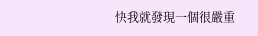快我就發現一個很嚴重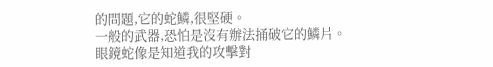的問題,它的蛇鱗,很堅硬。
一般的武器,恐怕是沒有辦法捅破它的鱗片。
眼鏡蛇像是知道我的攻擊對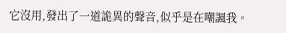它沒用,發出了一道詭異的聲音,似乎是在嘲諷我。